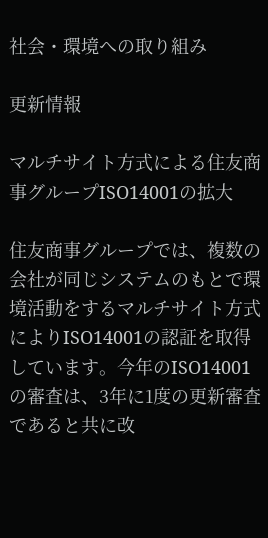社会・環境への取り組み

更新情報

マルチサイト方式による住友商事グループISO14001の拡大

住友商事グループでは、複数の会社が同じシステムのもとで環境活動をするマルチサイト方式によりISO14001の認証を取得しています。今年のISO14001の審査は、3年に1度の更新審査であると共に改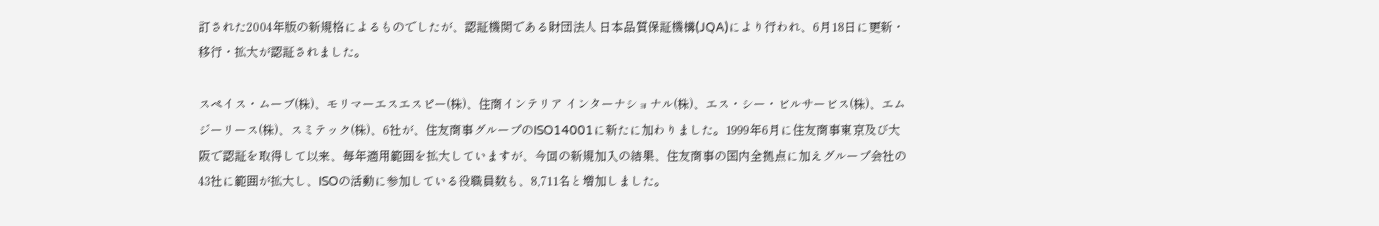訂された2004年版の新規格によるものでしたが、認証機関である財団法人 日本品質保証機構(JQA)により行われ、6月18日に更新・移行・拡大が認証されました。

スペイス・ムーブ(株)、モリマーエスエスピー(株)、住商インテリア インターナショナル(株)、エス・シー・ビルサービス(株)、エムジーリース(株)、スミテック(株)、6社が、住友商事グループのISO14001に新たに加わりました。1999年6月に住友商事東京及び大阪で認証を取得して以来、毎年適用範囲を拡大していますが、今回の新規加入の結果、住友商事の国内全拠点に加えグループ会社の43社に範囲が拡大し、ISOの活動に参加している役職員数も、8,711名と増加しました。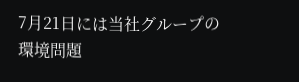7月21日には当社グループの環境問題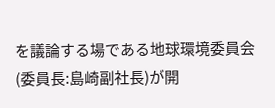を議論する場である地球環境委員会(委員長:島崎副社長)が開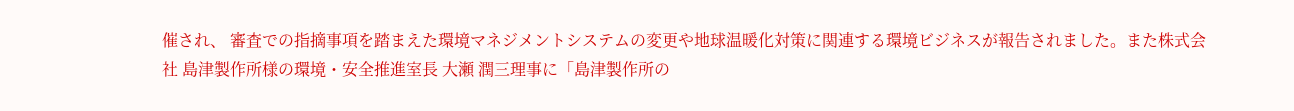催され、 審査での指摘事項を踏まえた環境マネジメントシステムの変更や地球温暖化対策に関連する環境ビジネスが報告されました。また株式会社 島津製作所様の環境・安全推進室長 大瀬 潤三理事に「島津製作所の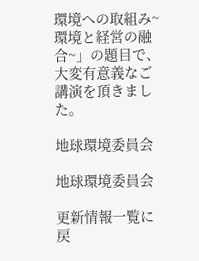環境への取組み~環境と経営の融合~」の題目で、大変有意義なご講演を頂きました。

地球環境委員会

地球環境委員会

更新情報一覧に戻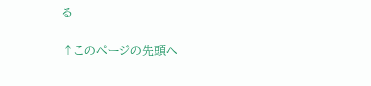る

↑このぺージの先頭へ